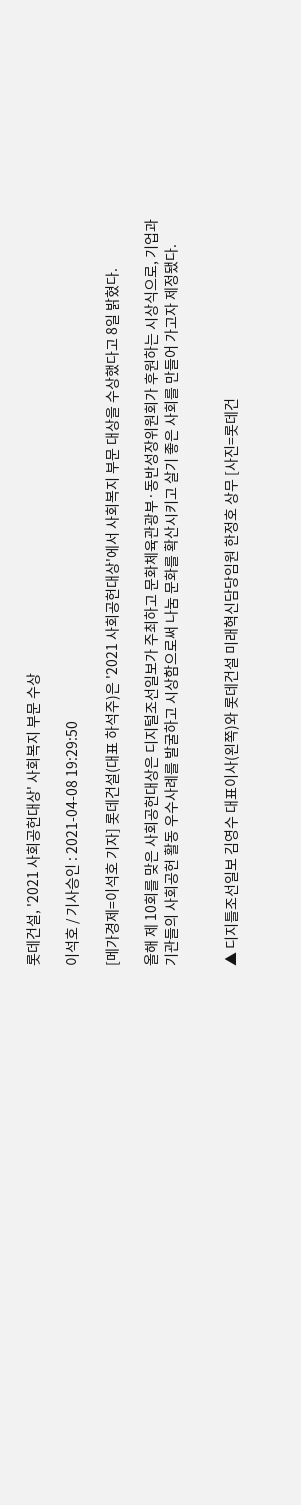롯데건설, '2021 사회공헌대상' 사회복지 부문 수상

이석호 / 기사승인 : 2021-04-08 19:29:50

[메가경제=이석호 기자] 롯데건설(대표 하석주)은 '2021 사회공헌대상'에서 사회복지 부문 대상을 수상했다고 8일 밝혔다.

올해 제 10회를 맞은 사회공헌대상은 디지털조선일보가 주최하고 문화체육관광부·동반성장위원회가 후원하는 시상식으로, 기업과 기관들의 사회공헌 활동 우수사례를 발굴하고 시상함으로써 나눔 문화를 확산시키고 살기 좋은 사회를 만들어 가고자 제정됐다.


▲ 디지틀조선일보 김영수 대표이사(왼쪽)와 롯데건설 미래혁신담당임원 한정호 상무 [사진=롯데건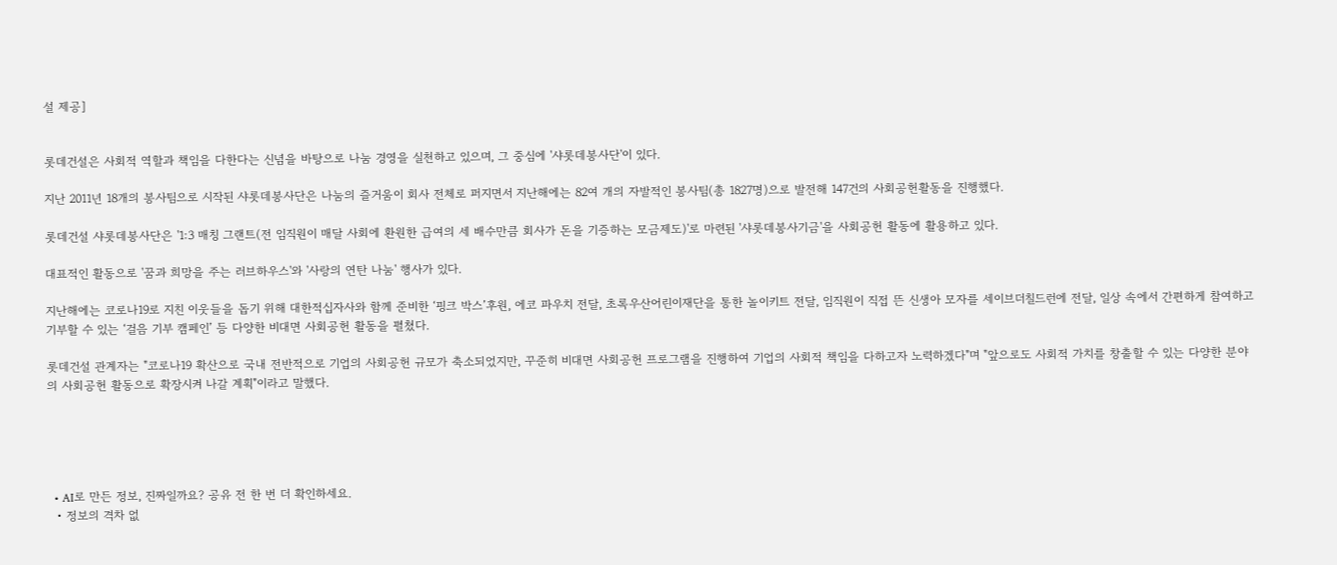설 제공]


롯데건설은 사회적 역할과 책임을 다한다는 신념을 바탕으로 나눔 경영을 실천하고 있으며, 그 중심에 '샤롯데봉사단'이 있다.

지난 2011년 18개의 봉사팀으로 시작된 샤롯데봉사단은 나눔의 즐거움이 회사 전체로 퍼지면서 지난해에는 82여 개의 자발적인 봉사팀(총 1827명)으로 발전해 147건의 사회공헌활동을 진행했다.

롯데건설 샤롯데봉사단은 '1:3 매칭 그랜트(전 임직원이 매달 사회에 환원한 급여의 세 배수만큼 회사가 돈을 기증하는 모금제도)'로 마련된 '샤롯데봉사기금'을 사회공헌 활동에 활용하고 있다.

대표적인 활동으로 '꿈과 희망을 주는 러브하우스'와 '사랑의 연탄 나눔' 행사가 있다.

지난해에는 코로나19로 지친 이웃들을 돕기 위해 대한적십자사와 함께 준비한 ‘핑크 박스’후원, 에코 파우치 전달, 초록우산어린이재단을 통한 놀이키트 전달, 임직원이 직접 뜬 신생아 모자를 세이브더칠드런에 전달, 일상 속에서 간편하게 참여하고 기부할 수 있는 ‘걸음 기부 캠페인’ 등 다양한 비대면 사회공헌 활동을 펼쳤다.

롯데건설 관계자는 "코로나19 확산으로 국내 전반적으로 기업의 사회공헌 규모가 축소되었지만, 꾸준히 비대면 사회공헌 프로그램을 진행하여 기업의 사회적 책임을 다하고자 노력하겠다"며 "앞으로도 사회적 가치를 창출할 수 있는 다양한 분야의 사회공헌 활동으로 확장시켜 나갈 계획"이라고 말했다.





  • AI로 만든 정보, 진짜일까요? 공유 전 한 번 더 확인하세요.
  • 정보의 격차 없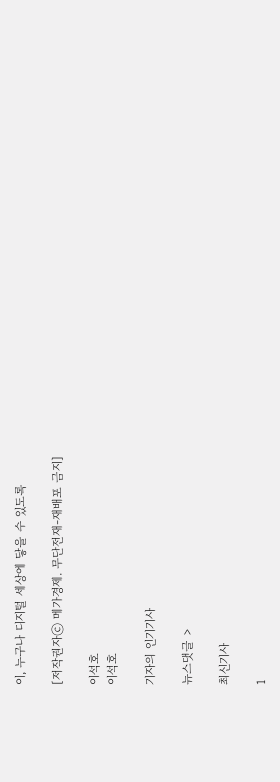이, 누구나 디지털 세상에 닿을 수 있도록

[저작권자ⓒ 메가경제. 무단전재-재배포 금지]

이석호
이석호

기자의 인기기사

뉴스댓글 >

최신기사

1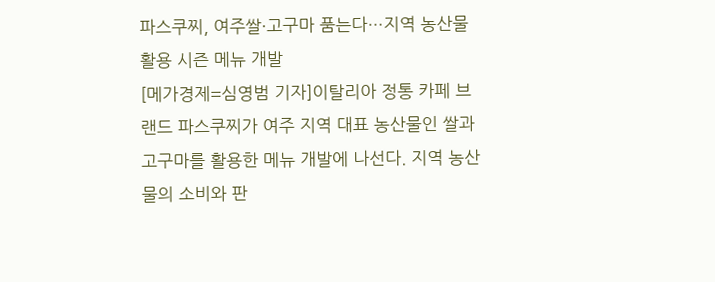파스쿠찌, 여주쌀·고구마 품는다…지역 농산물 활용 시즌 메뉴 개발
[메가경제=심영범 기자]이탈리아 정통 카페 브랜드 파스쿠찌가 여주 지역 대표 농산물인 쌀과 고구마를 활용한 메뉴 개발에 나선다. 지역 농산물의 소비와 판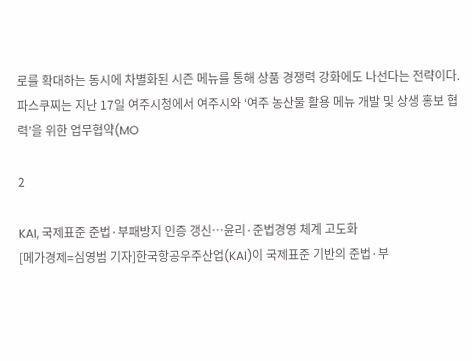로를 확대하는 동시에 차별화된 시즌 메뉴를 통해 상품 경쟁력 강화에도 나선다는 전략이다. 파스쿠찌는 지난 17일 여주시청에서 여주시와 ‘여주 농산물 활용 메뉴 개발 및 상생 홍보 협력’을 위한 업무협약(MO

2

KAI, 국제표준 준법·부패방지 인증 갱신…윤리·준법경영 체계 고도화
[메가경제=심영범 기자]한국항공우주산업(KAI)이 국제표준 기반의 준법·부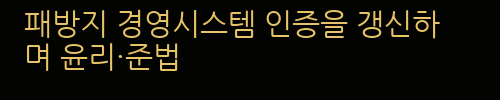패방지 경영시스템 인증을 갱신하며 윤리·준법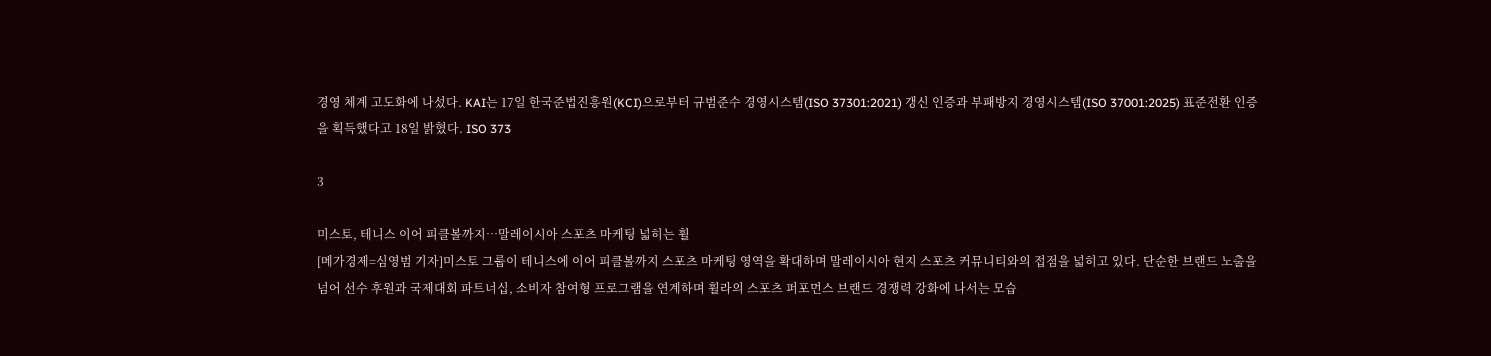경영 체계 고도화에 나섰다. KAI는 17일 한국준법진흥원(KCI)으로부터 규범준수 경영시스템(ISO 37301:2021) 갱신 인증과 부패방지 경영시스템(ISO 37001:2025) 표준전환 인증을 획득했다고 18일 밝혔다. ISO 373

3

미스토, 테니스 이어 피클볼까지…말레이시아 스포츠 마케팅 넓히는 휠
[메가경제=심영범 기자]미스토 그룹이 테니스에 이어 피클볼까지 스포츠 마케팅 영역을 확대하며 말레이시아 현지 스포츠 커뮤니티와의 접점을 넓히고 있다. 단순한 브랜드 노출을 넘어 선수 후원과 국제대회 파트너십, 소비자 참여형 프로그램을 연계하며 휠라의 스포츠 퍼포먼스 브랜드 경쟁력 강화에 나서는 모습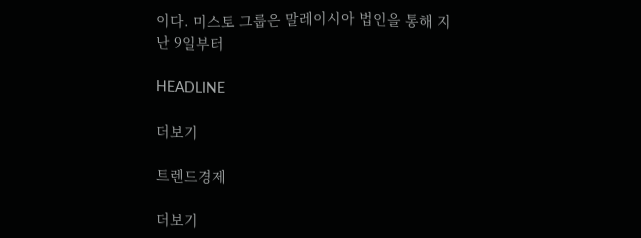이다. 미스토 그룹은 말레이시아 법인을 통해 지난 9일부터

HEADLINE

더보기

트렌드경제

더보기